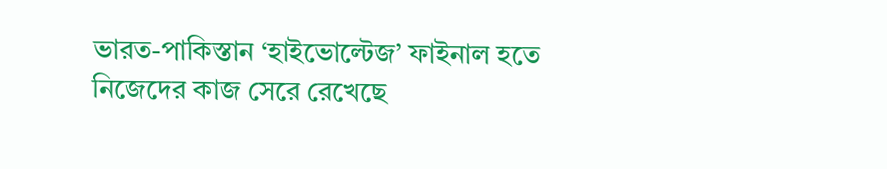ভারত-পাকিস্তান ‘হাইভোল্টেজ’ ফাইনাল হতে নিজেদের কাজ সেরে রেখেছে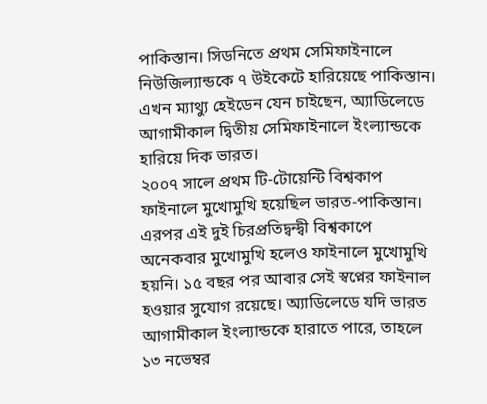পাকিস্তান। সিডনিতে প্রথম সেমিফাইনালে নিউজিল্যান্ডকে ৭ উইকেটে হারিয়েছে পাকিস্তান। এখন ম্যাথ্যু হেইডেন যেন চাইছেন, অ্যাডিলেডে আগামীকাল দ্বিতীয় সেমিফাইনালে ইংল্যান্ডকে হারিয়ে দিক ভারত।
২০০৭ সালে প্রথম টি-টোয়েন্টি বিশ্বকাপ ফাইনালে মুখোমুখি হয়েছিল ভারত-পাকিস্তান। এরপর এই দুই চিরপ্রতিদ্বন্দ্বী বিশ্বকাপে অনেকবার মুখোমুখি হলেও ফাইনালে মুখোমুখি হয়নি। ১৫ বছর পর আবার সেই স্বপ্নের ফাইনাল হওয়ার সুযোগ রয়েছে। অ্যাডিলেডে যদি ভারত আগামীকাল ইংল্যান্ডকে হারাতে পারে, তাহলে ১৩ নভেম্বর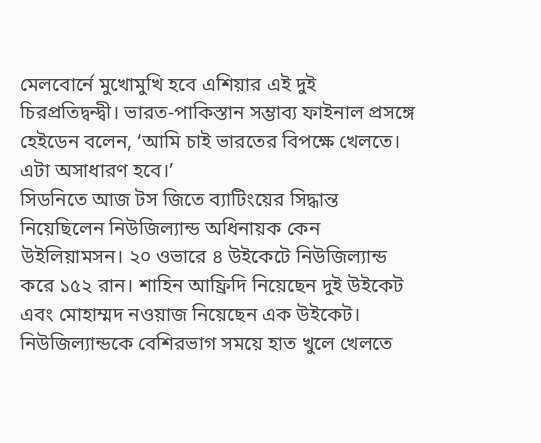মেলবোর্নে মুখোমুখি হবে এশিয়ার এই দুই চিরপ্রতিদ্বন্দ্বী। ভারত-পাকিস্তান সম্ভাব্য ফাইনাল প্রসঙ্গে হেইডেন বলেন, ‘আমি চাই ভারতের বিপক্ষে খেলতে। এটা অসাধারণ হবে।’
সিডনিতে আজ টস জিতে ব্যাটিংয়ের সিদ্ধান্ত নিয়েছিলেন নিউজিল্যান্ড অধিনায়ক কেন উইলিয়ামসন। ২০ ওভারে ৪ উইকেটে নিউজিল্যান্ড করে ১৫২ রান। শাহিন আফ্রিদি নিয়েছেন দুই উইকেট এবং মোহাম্মদ নওয়াজ নিয়েছেন এক উইকেট। নিউজিল্যান্ডকে বেশিরভাগ সময়ে হাত খুলে খেলতে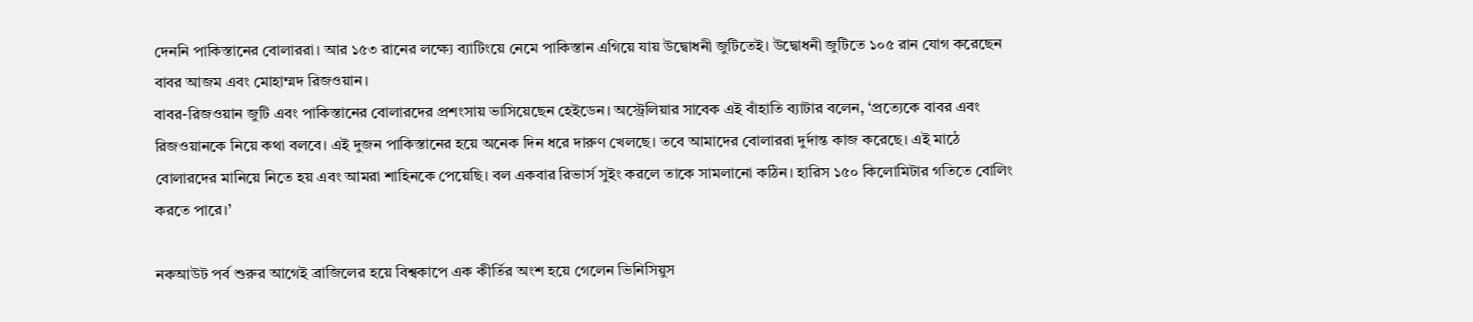দেননি পাকিস্তানের বোলাররা। আর ১৫৩ রানের লক্ষ্যে ব্যাটিংয়ে নেমে পাকিস্তান এগিয়ে যায় উদ্বোধনী জুটিতেই। উদ্বোধনী জুটিতে ১০৫ রান যোগ করেছেন বাবর আজম এবং মোহাম্মদ রিজওয়ান।
বাবর-রিজওয়ান জুটি এবং পাকিস্তানের বোলারদের প্রশংসায় ভাসিয়েছেন হেইডেন। অস্ট্রেলিয়ার সাবেক এই বাঁহাতি ব্যাটার বলেন, ‘প্রত্যেকে বাবর এবং রিজওয়ানকে নিয়ে কথা বলবে। এই দুজন পাকিস্তানের হয়ে অনেক দিন ধরে দারুণ খেলছে। তবে আমাদের বোলাররা দুর্দান্ত কাজ করেছে। এই মাঠে বোলারদের মানিয়ে নিতে হয় এবং আমরা শাহিনকে পেয়েছি। বল একবার রিভার্স সুইং করলে তাকে সামলানো কঠিন। হারিস ১৫০ কিলোমিটার গতিতে বোলিং করতে পারে।’

নকআউট পর্ব শুরুর আগেই ব্রাজিলের হয়ে বিশ্বকাপে এক কীর্তির অংশ হয়ে গেলেন ভিনিসিয়ুস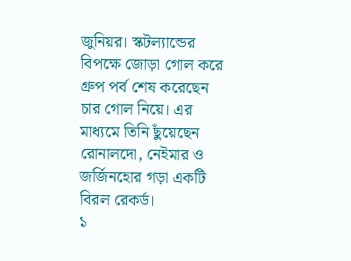জুনিয়র। স্কটল্যান্ডের বিপক্ষে জোড়া গোল করে গ্রুপ পর্ব শেষ করেছেন চার গোল নিয়ে। এর মাধ্যমে তিনি ছুঁয়েছেন রোনালদো, নেইমার ও জর্জিনহোর গড়া একটি বিরল রেকর্ড।
১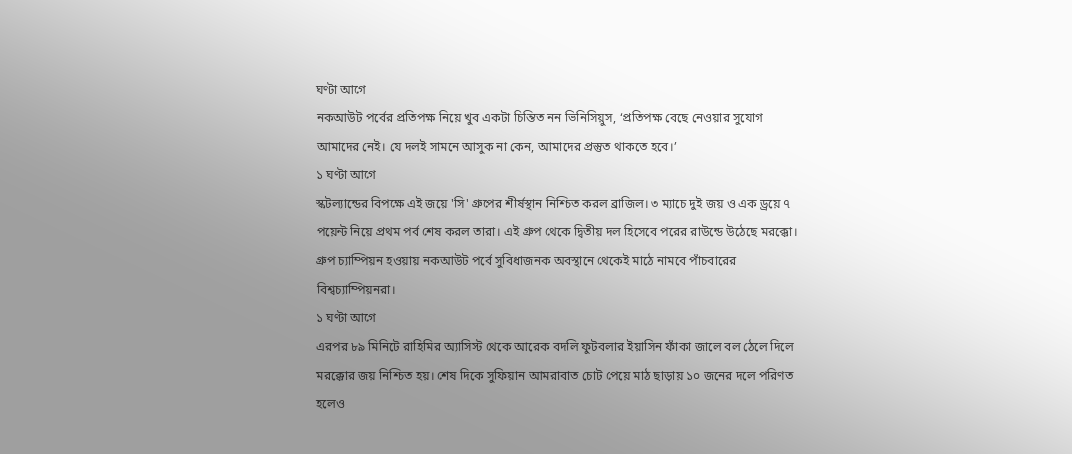ঘণ্টা আগে
নকআউট পর্বের প্রতিপক্ষ নিয়ে খুব একটা চিন্তিত নন ভিনিসিয়ুস, ‘প্রতিপক্ষ বেছে নেওয়ার সুযোগ আমাদের নেই। যে দলই সামনে আসুক না কেন, আমাদের প্রস্তুত থাকতে হবে।’
১ ঘণ্টা আগে
স্কটল্যান্ডের বিপক্ষে এই জয়ে 'সি' গ্রুপের শীর্ষস্থান নিশ্চিত করল ব্রাজিল। ৩ ম্যাচে দুই জয় ও এক ড্রয়ে ৭ পয়েন্ট নিয়ে প্রথম পর্ব শেষ করল তারা। এই গ্রুপ থেকে দ্বিতীয় দল হিসেবে পরের রাউন্ডে উঠেছে মরক্কো। গ্রুপ চ্যাম্পিয়ন হওয়ায় নকআউট পর্বে সুবিধাজনক অবস্থানে থেকেই মাঠে নামবে পাঁচবারের বিশ্বচ্যাম্পিয়নরা।
১ ঘণ্টা আগে
এরপর ৮৯ মিনিটে রাহিমির অ্যাসিস্ট থেকে আরেক বদলি ফুটবলার ইয়াসিন ফাঁকা জালে বল ঠেলে দিলে মরক্কোর জয় নিশ্চিত হয়। শেষ দিকে সুফিয়ান আমরাবাত চোট পেয়ে মাঠ ছাড়ায় ১০ জনের দলে পরিণত হলেও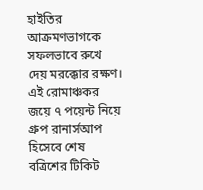হাইতির আক্রমণভাগকে সফলভাবে রুখে দেয় মরক্কোর রক্ষণ। এই রোমাঞ্চকর জয়ে ৭ পয়েন্ট নিয়ে গ্রুপ রানার্সআপ হিসেবে শেষ বত্রিশের টিকিট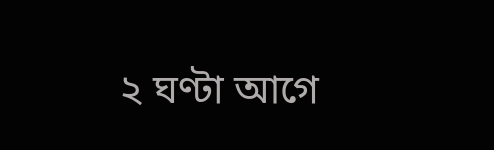২ ঘণ্টা আগে